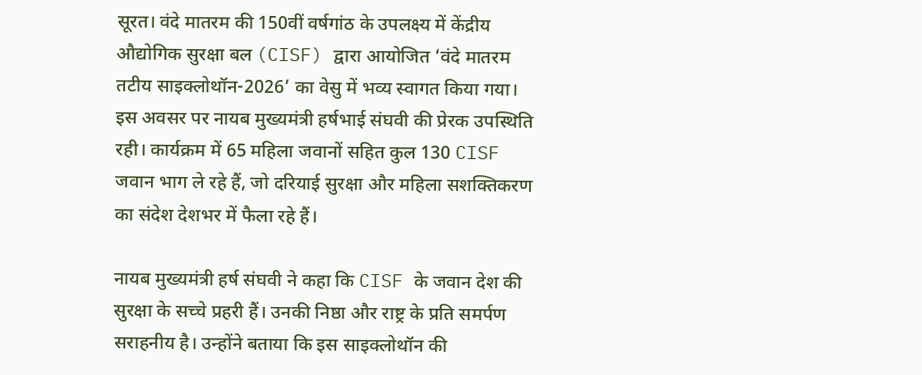सूरत। वंदे मातरम की 150वीं वर्षगांठ के उपलक्ष्य में केंद्रीय औद्योगिक सुरक्षा बल (CISF) द्वारा आयोजित ‘वंदे मातरम तटीय साइक्लोथॉन-2026’ का वेसु में भव्य स्वागत किया गया। इस अवसर पर नायब मुख्यमंत्री हर्षभाई संघवी की प्रेरक उपस्थिति रही। कार्यक्रम में 65 महिला जवानों सहित कुल 130 CISF जवान भाग ले रहे हैं, जो दरियाई सुरक्षा और महिला सशक्तिकरण का संदेश देशभर में फैला रहे हैं।

नायब मुख्यमंत्री हर्ष संघवी ने कहा कि CISF के जवान देश की सुरक्षा के सच्चे प्रहरी हैं। उनकी निष्ठा और राष्ट्र के प्रति समर्पण सराहनीय है। उन्होंने बताया कि इस साइक्लोथॉन की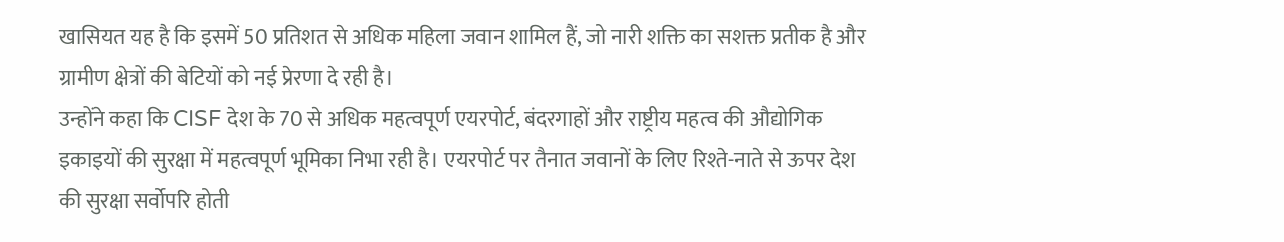खासियत यह है कि इसमें 50 प्रतिशत से अधिक महिला जवान शामिल हैं, जो नारी शक्ति का सशक्त प्रतीक है और ग्रामीण क्षेत्रों की बेटियों को नई प्रेरणा दे रही है।
उन्होंने कहा कि CISF देश के 70 से अधिक महत्वपूर्ण एयरपोर्ट, बंदरगाहों और राष्ट्रीय महत्व की औद्योगिक इकाइयों की सुरक्षा में महत्वपूर्ण भूमिका निभा रही है। एयरपोर्ट पर तैनात जवानों के लिए रिश्ते-नाते से ऊपर देश की सुरक्षा सर्वोपरि होती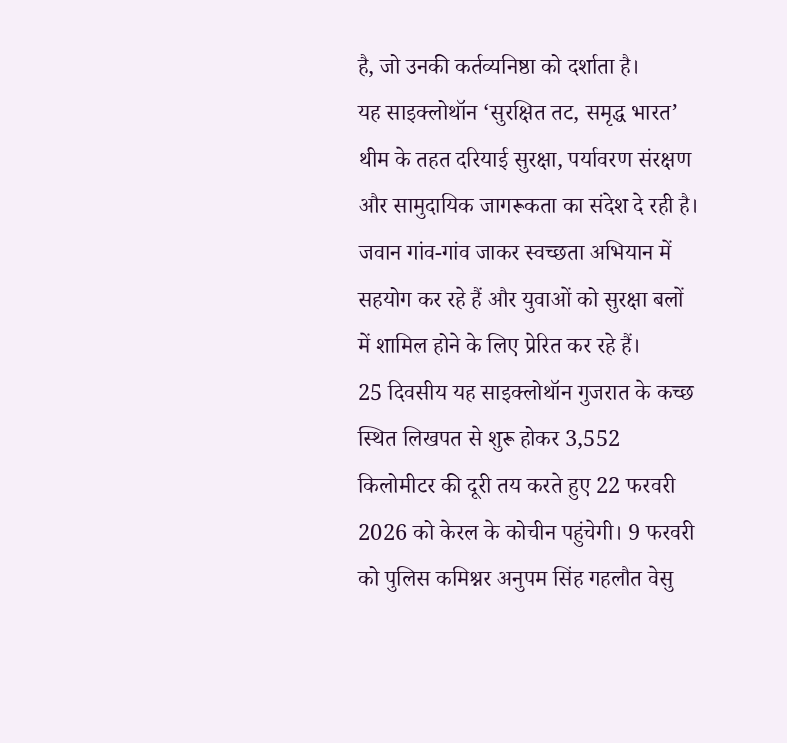है, जो उनकी कर्तव्यनिष्ठा को दर्शाता है।
यह साइक्लोथॉन ‘सुरक्षित तट, समृद्ध भारत’ थीम के तहत दरियाई सुरक्षा, पर्यावरण संरक्षण और सामुदायिक जागरूकता का संदेश दे रही है। जवान गांव-गांव जाकर स्वच्छता अभियान में सहयोग कर रहे हैं और युवाओं को सुरक्षा बलों में शामिल होने के लिए प्रेरित कर रहे हैं।
25 दिवसीय यह साइक्लोथॉन गुजरात के कच्छ स्थित लिखपत से शुरू होकर 3,552 किलोमीटर की दूरी तय करते हुए 22 फरवरी 2026 को केरल के कोचीन पहुंचेगी। 9 फरवरी को पुलिस कमिश्नर अनुपम सिंह गहलौत वेसु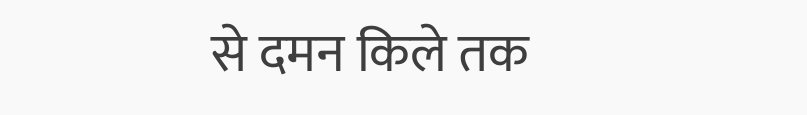से दमन किले तक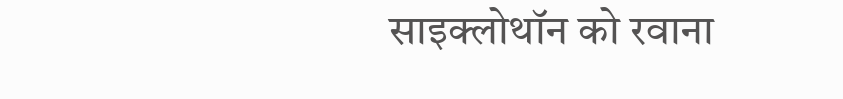साइक्लोथॉन को रवाना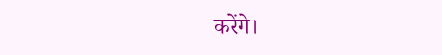करेंगे।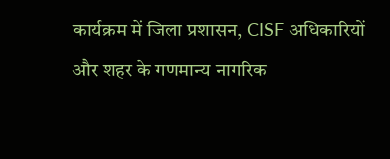कार्यक्रम में जिला प्रशासन, CISF अधिकारियों और शहर के गणमान्य नागरिक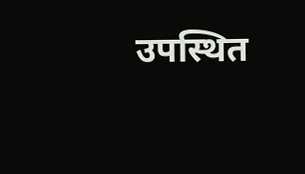उपस्थित